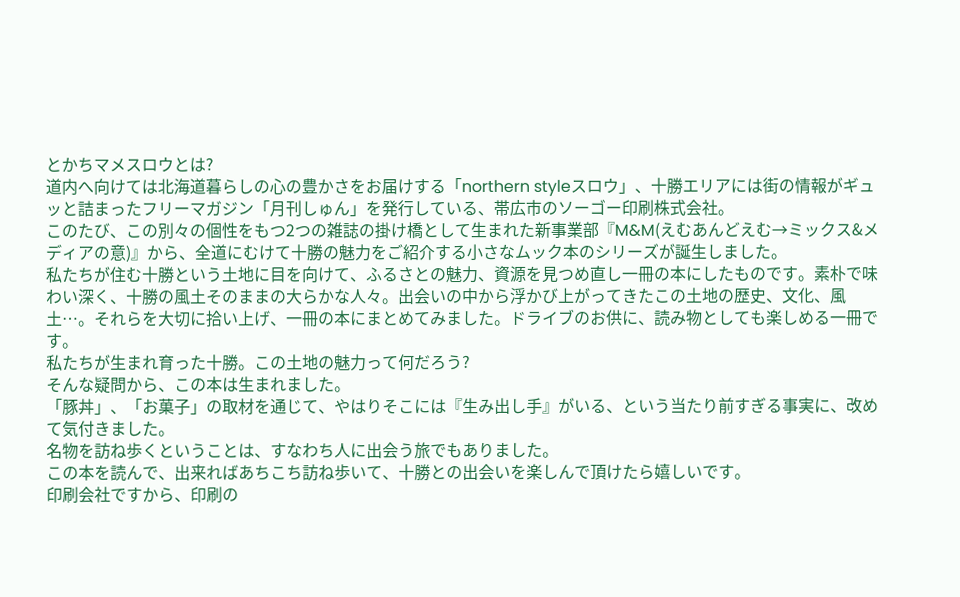とかちマメスロウとは?
道内へ向けては北海道暮らしの心の豊かさをお届けする「northern styleスロウ」、十勝エリアには街の情報がギュッと詰まったフリーマガジン「月刊しゅん」を発行している、帯広市のソーゴー印刷株式会社。
このたび、この別々の個性をもつ2つの雑誌の掛け橋として生まれた新事業部『M&M(えむあんどえむ→ミックス&メディアの意)』から、全道にむけて十勝の魅力をご紹介する小さなムック本のシリーズが誕生しました。
私たちが住む十勝という土地に目を向けて、ふるさとの魅力、資源を見つめ直し一冊の本にしたものです。素朴で味わい深く、十勝の風土そのままの大らかな人々。出会いの中から浮かび上がってきたこの土地の歴史、文化、風土…。それらを大切に拾い上げ、一冊の本にまとめてみました。ドライブのお供に、読み物としても楽しめる一冊です。
私たちが生まれ育った十勝。この土地の魅力って何だろう?
そんな疑問から、この本は生まれました。
「豚丼」、「お菓子」の取材を通じて、やはりそこには『生み出し手』がいる、という当たり前すぎる事実に、改めて気付きました。
名物を訪ね歩くということは、すなわち人に出会う旅でもありました。
この本を読んで、出来ればあちこち訪ね歩いて、十勝との出会いを楽しんで頂けたら嬉しいです。
印刷会社ですから、印刷の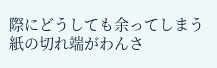際にどうしても余ってしまう紙の切れ端がわんさ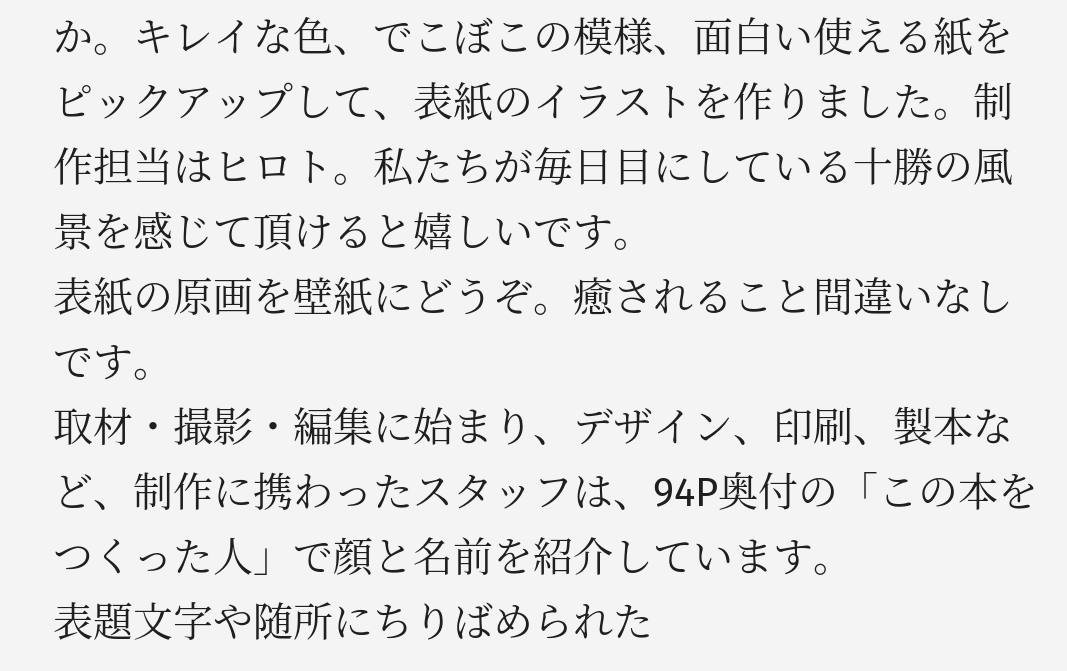か。キレイな色、でこぼこの模様、面白い使える紙をピックアップして、表紙のイラストを作りました。制作担当はヒロト。私たちが毎日目にしている十勝の風景を感じて頂けると嬉しいです。
表紙の原画を壁紙にどうぞ。癒されること間違いなしです。
取材・撮影・編集に始まり、デザイン、印刷、製本など、制作に携わったスタッフは、94P奥付の「この本をつくった人」で顔と名前を紹介しています。
表題文字や随所にちりばめられた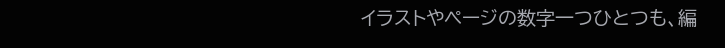イラストやページの数字一つひとつも、編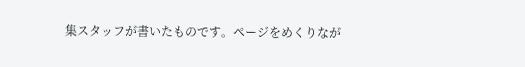集スタッフが書いたものです。ページをめくりなが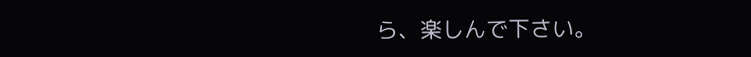ら、楽しんで下さい。